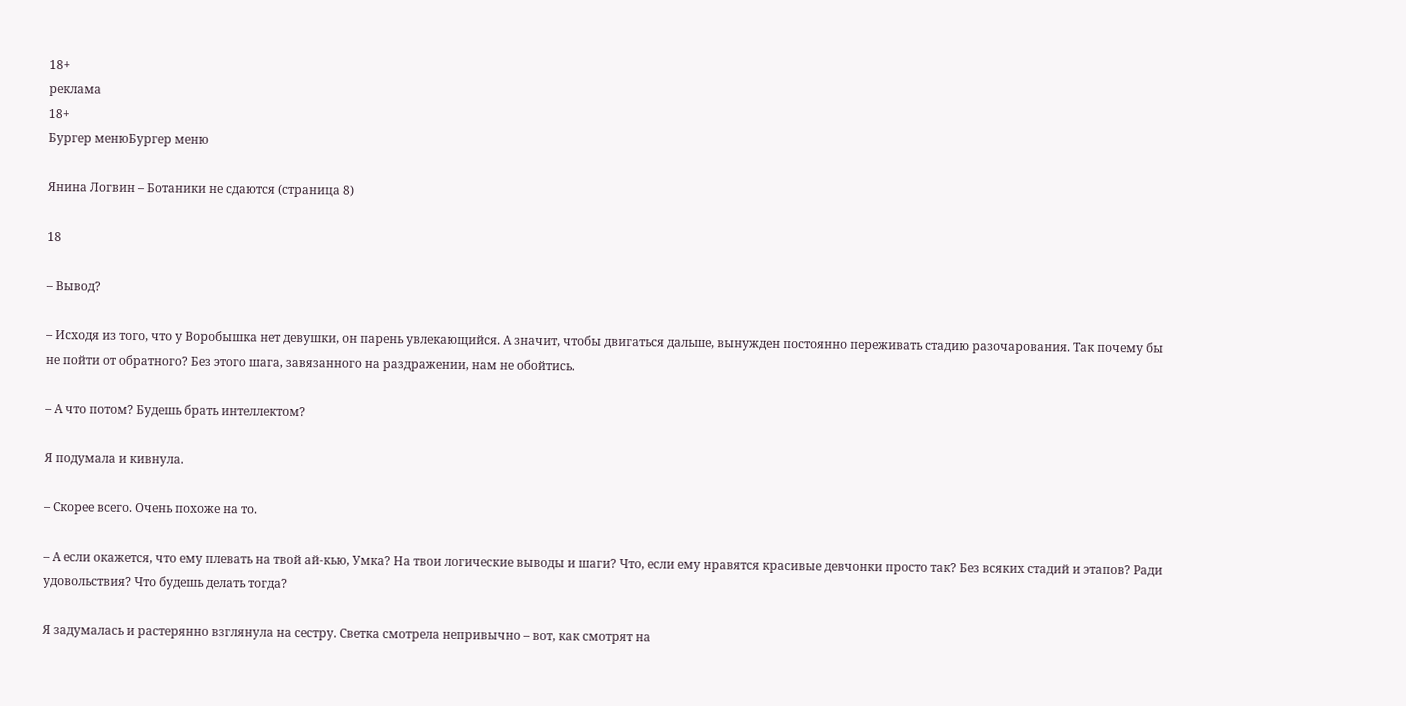18+
реклама
18+
Бургер менюБургер меню

Янина Логвин – Ботаники не сдаются (страница 8)

18

– Вывод?

– Исходя из того, что у Воробышка нет девушки, он парень увлекающийся. А значит, чтобы двигаться дальше, вынужден постоянно переживать стадию разочарования. Так почему бы не пойти от обратного? Без этого шага, завязанного на раздражении, нам не обойтись.

– А что потом? Будешь брать интеллектом?

Я подумала и кивнула.

– Скорее всего. Очень похоже на то.

– А если окажется, что ему плевать на твой ай‑кью, Умка? На твои логические выводы и шаги? Что, если ему нравятся красивые девчонки просто так? Без всяких стадий и этапов? Ради удовольствия? Что будешь делать тогда?

Я задумалась и растерянно взглянула на сестру. Светка смотрела непривычно – вот, как смотрят на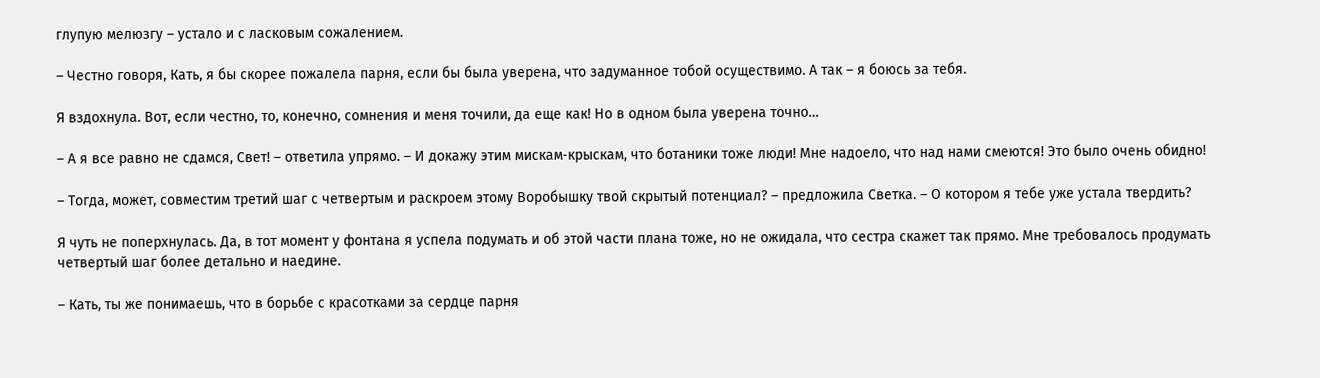глупую мелюзгу – устало и с ласковым сожалением.

– Честно говоря, Кать, я бы скорее пожалела парня, если бы была уверена, что задуманное тобой осуществимо. А так – я боюсь за тебя.

Я вздохнула. Вот, если честно, то, конечно, сомнения и меня точили, да еще как! Но в одном была уверена точно…

– А я все равно не сдамся, Свет! – ответила упрямо. – И докажу этим мискам‑крыскам, что ботаники тоже люди! Мне надоело, что над нами смеются! Это было очень обидно!

– Тогда, может, совместим третий шаг с четвертым и раскроем этому Воробышку твой скрытый потенциал? – предложила Светка. – О котором я тебе уже устала твердить?

Я чуть не поперхнулась. Да, в тот момент у фонтана я успела подумать и об этой части плана тоже, но не ожидала, что сестра скажет так прямо. Мне требовалось продумать четвертый шаг более детально и наедине.

– Кать, ты же понимаешь, что в борьбе с красотками за сердце парня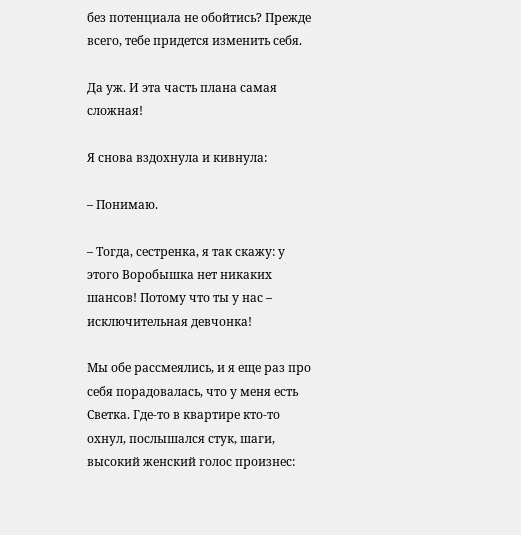без потенциала не обойтись? Прежде всего, тебе придется изменить себя.

Да уж. И эта часть плана самая сложная!

Я снова вздохнула и кивнула:

– Понимаю.

– Тогда, сестренка, я так скажу: у этого Воробышка нет никаких шансов! Потому что ты у нас – исключительная девчонка!

Мы обе рассмеялись, и я еще раз про себя порадовалась, что у меня есть Светка. Где‑то в квартире кто‑то охнул, послышался стук, шаги, высокий женский голос произнес: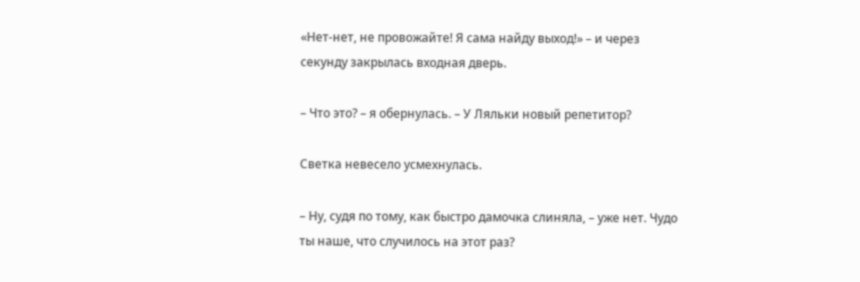«Нет‑нет, не провожайте! Я сама найду выход!» – и через секунду закрылась входная дверь.

– Что это? – я обернулась. – У Ляльки новый репетитор?

Светка невесело усмехнулась.

– Ну, судя по тому, как быстро дамочка слиняла, – уже нет. Чудо ты наше, что случилось на этот раз?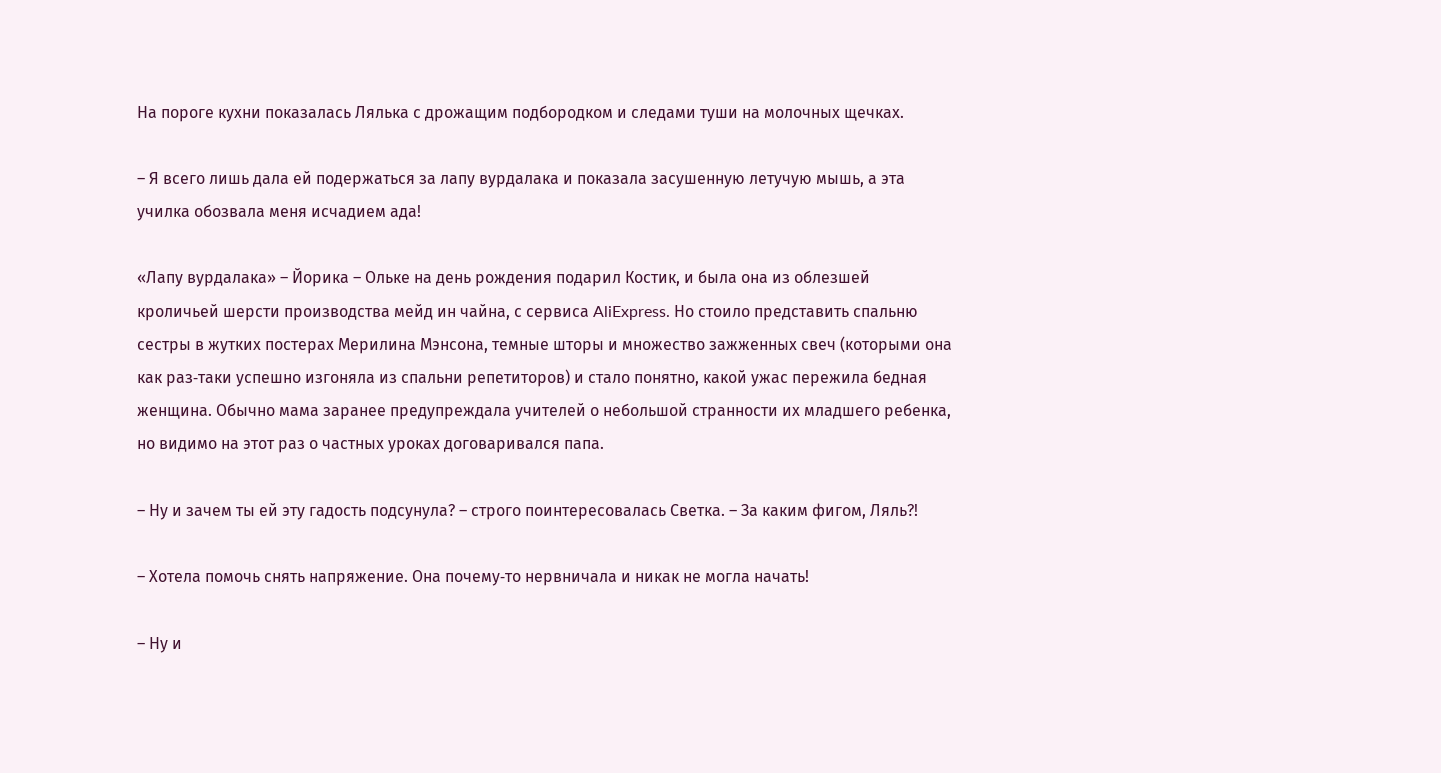На пороге кухни показалась Лялька с дрожащим подбородком и следами туши на молочных щечках.

– Я всего лишь дала ей подержаться за лапу вурдалака и показала засушенную летучую мышь, а эта училка обозвала меня исчадием ада!

«Лапу вурдалака» – Йорика – Ольке на день рождения подарил Костик, и была она из облезшей кроличьей шерсти производства мейд ин чайна, с сервиса AliExpress. Но стоило представить спальню сестры в жутких постерах Мерилина Мэнсона, темные шторы и множество зажженных свеч (которыми она как раз‑таки успешно изгоняла из спальни репетиторов) и стало понятно, какой ужас пережила бедная женщина. Обычно мама заранее предупреждала учителей о небольшой странности их младшего ребенка, но видимо на этот раз о частных уроках договаривался папа.

– Ну и зачем ты ей эту гадость подсунула? – строго поинтересовалась Светка. – За каким фигом, Ляль?!

– Хотела помочь снять напряжение. Она почему‑то нервничала и никак не могла начать!

– Ну и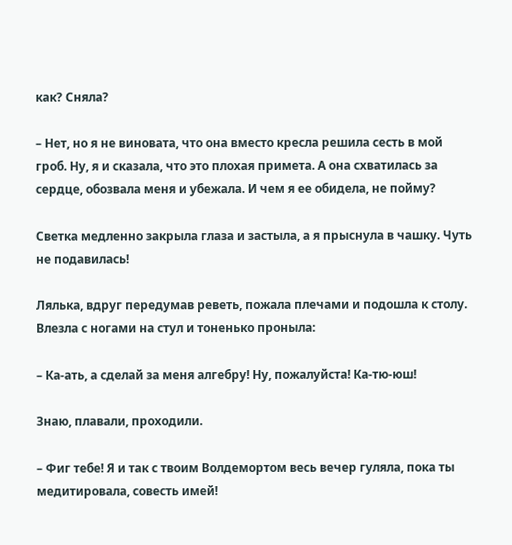как? Сняла?

– Нет, но я не виновата, что она вместо кресла решила сесть в мой гроб. Ну, я и сказала, что это плохая примета. А она схватилась за сердце, обозвала меня и убежала. И чем я ее обидела, не пойму?

Светка медленно закрыла глаза и застыла, а я прыснула в чашку. Чуть не подавилась!

Лялька, вдруг передумав реветь, пожала плечами и подошла к столу. Влезла с ногами на стул и тоненько проныла:

– Ка‑ать, а сделай за меня алгебру! Ну, пожалуйста! Ка‑тю‑юш!

Знаю, плавали, проходили.

– Фиг тебе! Я и так с твоим Волдемортом весь вечер гуляла, пока ты медитировала, совесть имей!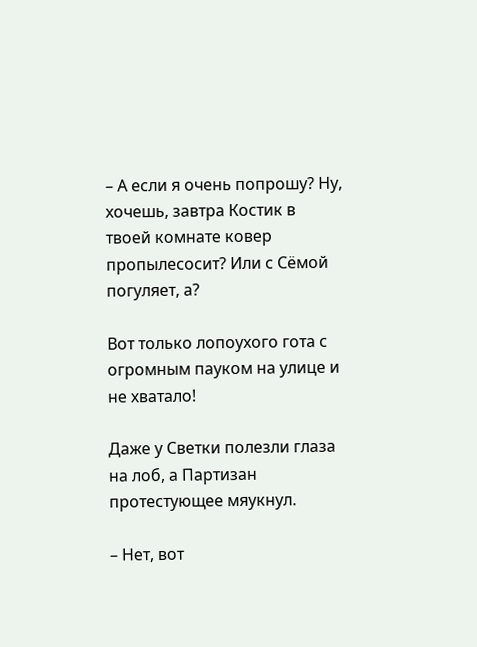– А если я очень попрошу? Ну, хочешь, завтра Костик в твоей комнате ковер пропылесосит? Или с Сёмой погуляет, а?

Вот только лопоухого гота с огромным пауком на улице и не хватало!

Даже у Светки полезли глаза на лоб, а Партизан протестующее мяукнул.

– Нет, вот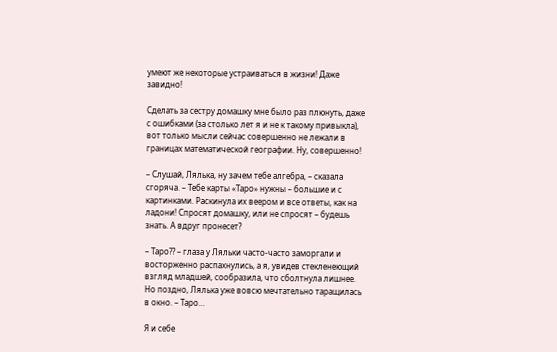умеют же некоторые устраиваться в жизни! Даже завидно!

Сделать за сестру домашку мне было раз плюнуть, даже с ошибками (за столько лет я и не к такому привыкла), вот только мысли сейчас совершенно не лежали в границах математической географии. Ну, совершенно!

– Слушай, Лялька, ну зачем тебе алгебра, – сказала сгоряча. – Тебе карты «Таро» нужны – большие и с картинками. Раскинула их веером и все ответы, как на ладони! Спросят домашку, или не спросят – будешь знать. А вдруг пронесет?

– Таро?? – глаза у Ляльки часто‑часто заморгали и восторженно распахнулись, а я, увидев стекленеющий взгляд младшей, сообразила, что сболтнула лишнее. Но поздно, Лялька уже вовсю мечтательно таращилась в окно. – Таро…

Я и себе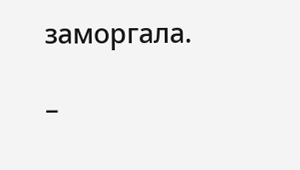заморгала.

–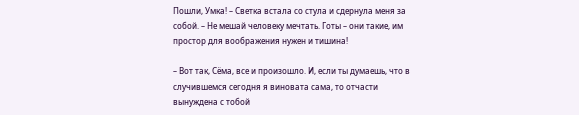Пошли, Умка! – Светка встала со стула и сдернула меня за собой. – Не мешай человеку мечтать. Готы – они такие, им простор для воображения нужен и тишина!

– Вот так, Сёма, все и произошло. И, если ты думаешь, что в случившемся сегодня я виновата сама, то отчасти вынуждена с тобой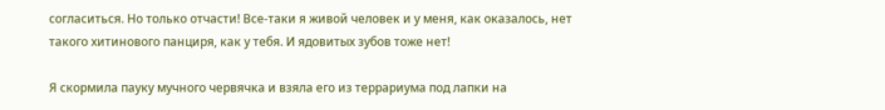согласиться. Но только отчасти! Все‑таки я живой человек и у меня, как оказалось, нет такого хитинового панциря, как у тебя. И ядовитых зубов тоже нет!

Я скормила пауку мучного червячка и взяла его из террариума под лапки на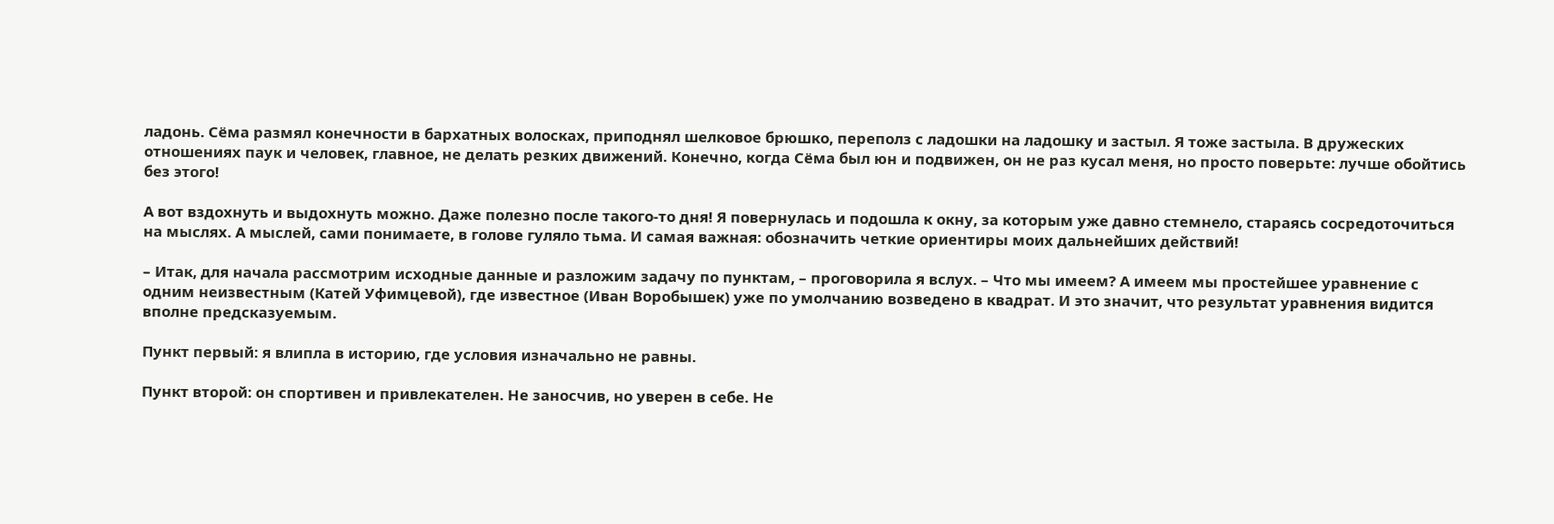ладонь. Сёма размял конечности в бархатных волосках, приподнял шелковое брюшко, переполз с ладошки на ладошку и застыл. Я тоже застыла. В дружеских отношениях паук и человек, главное, не делать резких движений. Конечно, когда Сёма был юн и подвижен, он не раз кусал меня, но просто поверьте: лучше обойтись без этого!

А вот вздохнуть и выдохнуть можно. Даже полезно после такого‑то дня! Я повернулась и подошла к окну, за которым уже давно стемнело, стараясь сосредоточиться на мыслях. А мыслей, сами понимаете, в голове гуляло тьма. И самая важная: обозначить четкие ориентиры моих дальнейших действий!

– Итак, для начала рассмотрим исходные данные и разложим задачу по пунктам, – проговорила я вслух. – Что мы имеем? А имеем мы простейшее уравнение с одним неизвестным (Катей Уфимцевой), где известное (Иван Воробышек) уже по умолчанию возведено в квадрат. И это значит, что результат уравнения видится вполне предсказуемым.

Пункт первый: я влипла в историю, где условия изначально не равны.

Пункт второй: он спортивен и привлекателен. Не заносчив, но уверен в себе. Не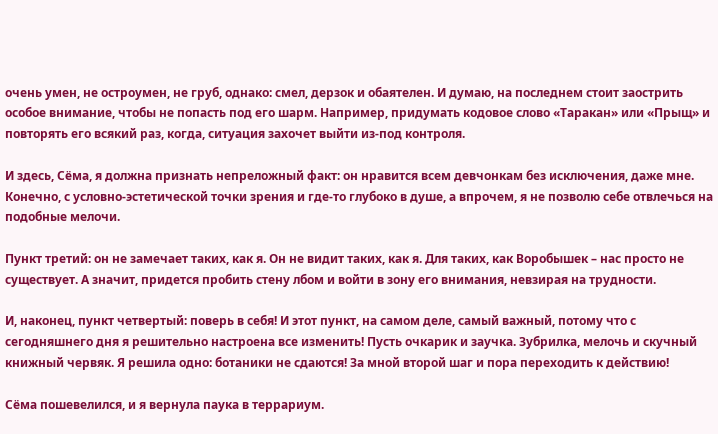очень умен, не остроумен, не груб, однако: смел, дерзок и обаятелен. И думаю, на последнем стоит заострить особое внимание, чтобы не попасть под его шарм. Например, придумать кодовое слово «Таракан» или «Прыщ» и повторять его всякий раз, когда, ситуация захочет выйти из‑под контроля.

И здесь, Сёма, я должна признать непреложный факт: он нравится всем девчонкам без исключения, даже мне. Конечно, с условно‑эстетической точки зрения и где‑то глубоко в душе, а впрочем, я не позволю себе отвлечься на подобные мелочи.

Пункт третий: он не замечает таких, как я. Он не видит таких, как я. Для таких, как Воробышек – нас просто не существует. А значит, придется пробить стену лбом и войти в зону его внимания, невзирая на трудности.

И, наконец, пункт четвертый: поверь в себя! И этот пункт, на самом деле, самый важный, потому что с сегодняшнего дня я решительно настроена все изменить! Пусть очкарик и заучка. Зубрилка, мелочь и скучный книжный червяк. Я решила одно: ботаники не сдаются! За мной второй шаг и пора переходить к действию!

Сёма пошевелился, и я вернула паука в террариум.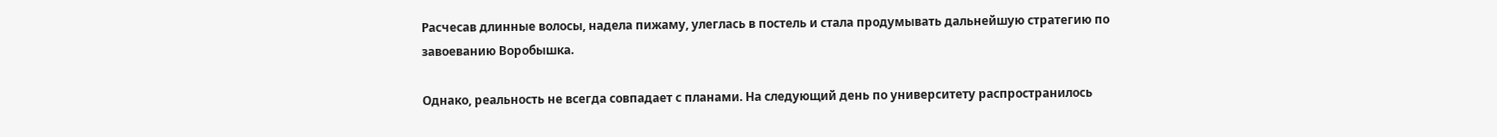Расчесав длинные волосы, надела пижаму, улеглась в постель и стала продумывать дальнейшую стратегию по завоеванию Воробышка.

Однако, реальность не всегда совпадает с планами. На следующий день по университету распространилось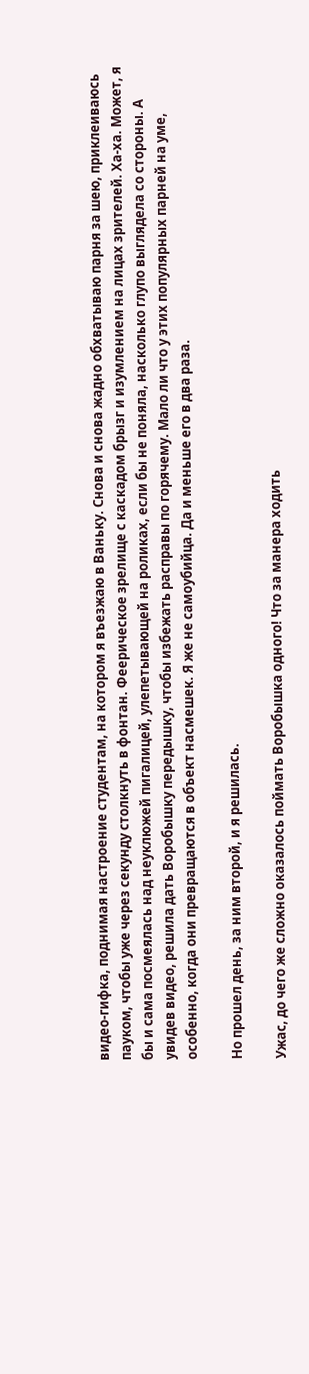видео‑гифка, поднимая настроение студентам, на котором я въезжаю в Ваньку. Снова и снова жадно обхватываю парня за шею, приклеиваюсь пауком, чтобы уже через секунду столкнуть в фонтан. Феерическое зрелище с каскадом брызг и изумлением на лицах зрителей. Ха‑ха. Может, я бы и сама посмеялась над неуклюжей пигалицей, улепетывающей на роликах, если бы не поняла, насколько глупо выглядела со стороны. А увидев видео, решила дать Воробышку передышку, чтобы избежать расправы по горячему. Мало ли что у этих популярных парней на уме, особенно, когда они превращаются в объект насмешек. Я же не самоубийца. Да и меньше его в два раза.

Но прошел день, за ним второй, и я решилась.

Ужас, до чего же сложно оказалось поймать Воробышка одного! Что за манера ходить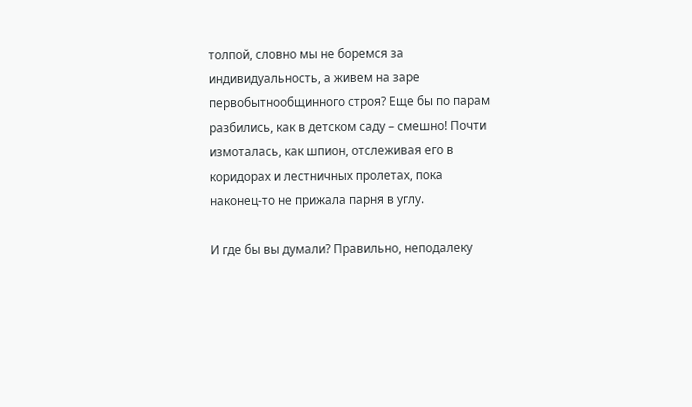толпой, словно мы не боремся за индивидуальность, а живем на заре первобытнообщинного строя? Еще бы по парам разбились, как в детском саду – смешно! Почти измоталась, как шпион, отслеживая его в коридорах и лестничных пролетах, пока наконец‑то не прижала парня в углу.

И где бы вы думали? Правильно, неподалеку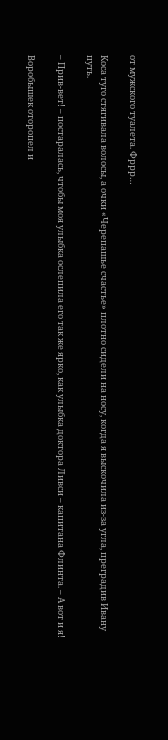от мужского туалета. Фррр…

Коса туго стягивала волосы, а очки «Черепашье счастье» плотно сидели на носу, когда я выскочила из‑за угла, преградив Ивану путь.

– Прив‑вет! – постаралась, чтобы моя улыбка ослепила его так же ярко, как улыбка доктора Ливси – капитана Флинта. – А вот и я!

Воробышек оторопел и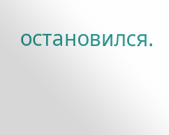остановился.